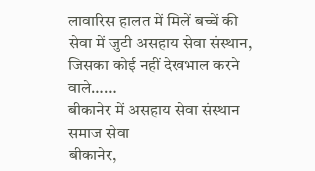लावारिस हालत में मिलें बच्चें की सेवा में जुटी असहाय सेवा संस्थान, जिसका कोई नहीं देखभाल करने वाले……
बीकानेर में असहाय सेवा संस्थान
समाज सेवा
बीकानेर,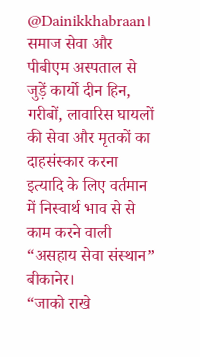@Dainikkhabraan। समाज सेवा और पीबीएम अस्पताल से जुड़ें कार्यो दीन हिन, गरीबों, लावारिस घायलों की सेवा और मृतकों का दाहसंस्कार करना इत्यादि के लिए वर्तमान में निस्वार्थ भाव से से काम करने वाली “असहाय सेवा संस्थान” बीकानेर।
“जाको राखे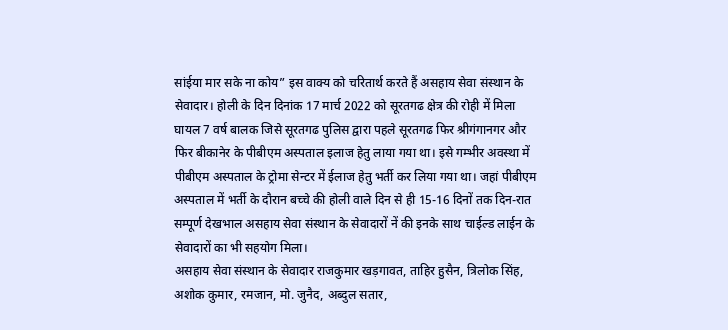सांईया मार सके ना कोय” इस वाक्य को चरितार्थ करते हैं असहाय सेवा संस्थान के सेवादार। होली के दिन दिनांक 17 मार्च 2022 को सूरतगढ क्षेत्र की रोही में मिला घायल 7 वर्ष बालक जिसे सूरतगढ पुलिस द्वारा पहले सूरतगढ फिर श्रीगंगानगर और फिर बीकानेर के पीबीएम अस्पताल इलाज हेतु लाया गया था। इसे गम्भीर अवस्था में पीबीएम अस्पताल के ट्रोमा सेन्टर में ईलाज हेतु भर्ती कर लिया गया था। जहां पीबीएम अस्पताल में भर्ती के दौरान बच्चे की होली वाले दिन से ही 15-16 दिनों तक दिन-रात सम्पूर्ण देखभाल असहाय सेवा संस्थान के सेवादारों नें की इनके साथ चाईल्ड लाईन के सेवादारों का भी सहयोग मिला।
असहाय सेवा संस्थान के सेवादार राजकुमार खड़गावत, ताहिर हुसैन, त्रिलोक सिंह, अशोक कुमार, रमजान, मो. जुनैद, अब्दुल सतार,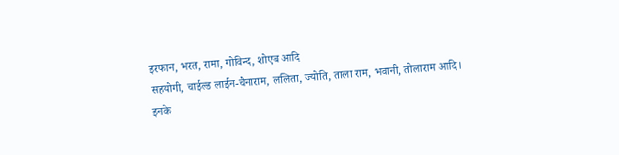इरफान, भरत, रामा, गोविन्द, शोएब आदि
सहयोगी, चाईल्ड लाईन-चैनाराम, ललिता, ज्योति, ताला राम, भवानी, तोलाराम आदि।
इनके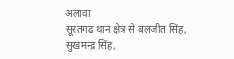अलावा
सूरतगढ थान क्षेत्र से बलजीत सिंह, सुखमन्द्र सिंह,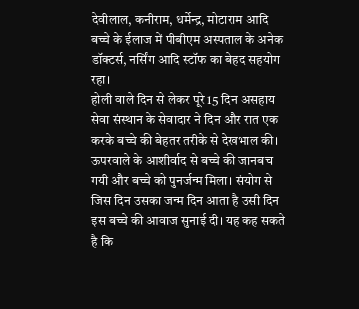देवीलाल, कनीराम, धर्मेन्द्र, मोटाराम आदि
बच्चे के ईलाज में पीबीएम अस्पताल के अनेक डॉक्टर्स, नर्सिंग आदि स्टॉफ का बेहद सहयोग रहा।
होली वाले दिन से लेकर पूरे 15 दिन असहाय सेवा संस्थान के सेवादार ने दिन और रात एक करके बच्चे की बेहतर तरीके से देखभाल की। ऊपरवाले के आशीर्वाद से बच्चे की जानबच गयी और बच्चे को पुनर्जन्म मिला। संयोग से जिस दिन उसका जन्म दिन आता है उसी दिन इस बच्चे की आवाज सुनाई दी। यह कह सकते है कि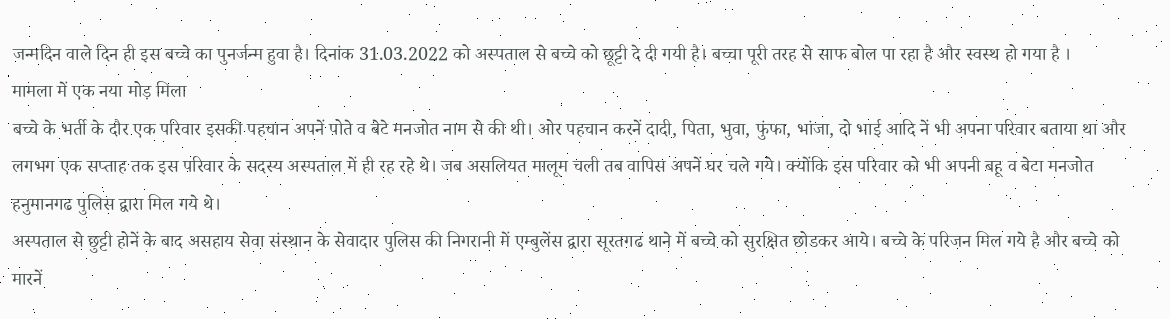जन्मदिन वाले दिन ही इस बच्चे का पुनर्जन्म हुवा है। दिनांक 31.03.2022 को अस्पताल से बच्चे को छूट्टी दे दी गयी है। बच्चा पूरी तरह से साफ बोल पा रहा है और स्वस्थ हो गया है ।
मामला में एक नया मोड़ मिला
बच्चे के भर्ती के दौर एक परिवार इसकी पहचान अपनें पोते व बेटे मनजोत नाम से की थी। ओर पहचान करनें दादी, पिता, भुवा, फुंफा, भांजा, दो भाई आदि नें भी अपना परिवार बताया था और लगभग एक सप्ताह तक इस परिवार के सदस्य अस्पताल में ही रह रहे थे। जब असलियत मालूम चली तब वापिस अपनें घर चले गये। क्योंकि इस परिवार को भी अपनी बहू व बेटा मनजोत हनुमानगढ पुलिस द्वारा मिल गये थे।
अस्पताल से छुट्टी होनें के बाद असहाय सेवा संस्थान के सेवादार पुलिस की निगरानी में एम्बुलेंस द्वारा सूरतगढ थाने में बच्चे को सुरक्षित छोडकर आये। बच्चे के परिजन मिल गये है और बच्चे को मारनें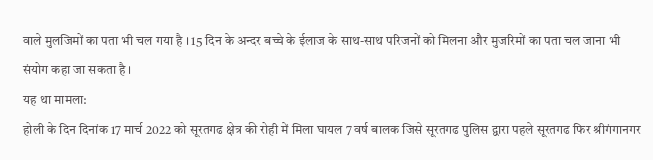वाले मुलजिमों का पता भी चल गया है । 15 दिन के अन्दर बच्चे के ईलाज के साथ-साथ परिजनों को मिलना और मुजरिमों का पता चल जाना भी संयोग कहा जा सकता है ।
यह था मामला:
होली के दिन दिनांक 17 मार्च 2022 को सूरतगढ क्षेत्र की रोही में मिला घायल 7 वर्ष बालक जिसे सूरतगढ पुलिस द्वारा पहले सूरतगढ फिर श्रीगंगानगर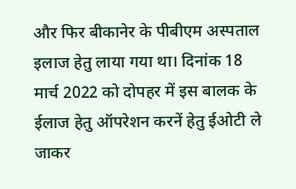और फिर बीकानेर के पीबीएम अस्पताल इलाज हेतु लाया गया था। दिनांक 18 मार्च 2022 को दोपहर में इस बालक के ईलाज हेतु ऑपरेशन करनें हेतु ईओटी ले जाकर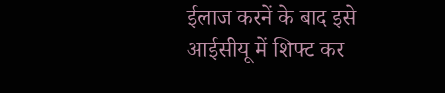ईलाज करनें के बाद इसे आईसीयू में शिफ्ट कर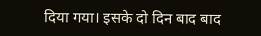दिया गया। इसके दो दिन बाद बाद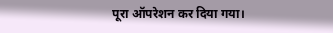पूरा ऑपरेशन कर दिया गया।